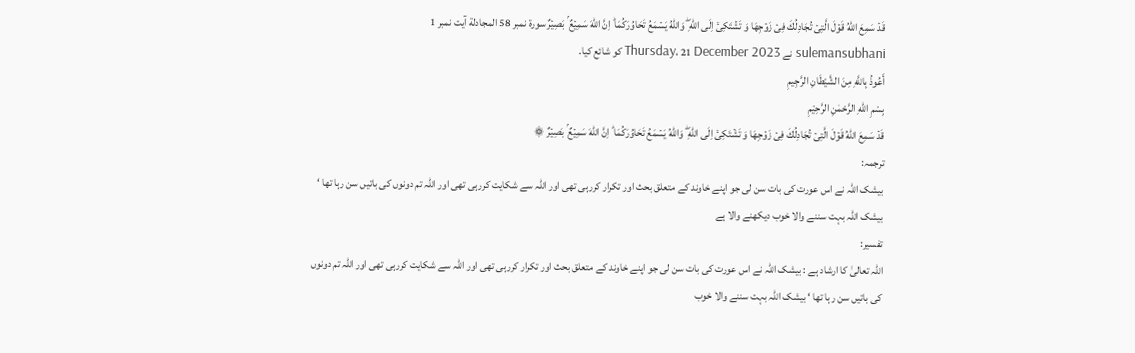قَدۡ سَمِعَ اللّٰهُ قَوۡلَ الَّتِىۡ تُجَادِلُكَ فِىۡ زَوۡجِهَا وَ تَشۡتَكِىۡۤ اِلَى اللّٰهِ ۖ وَاللّٰهُ يَسۡمَعُ تَحَاوُرَكُمَا ؕ اِنَّ اللّٰهَ سَمِيۡعٌ ۢ بَصِيۡرٌ سورۃ نمبر 58 المجادلة آیت نمبر 1
sulemansubhani نے Thursday، 21 December 2023 کو شائع کیا.
أَعُوذُ بِاللَّهِ مِنَ الشَّيْطَانِ الرَّجِيمِ
بِسْمِ اللّٰهِ الرَّحْمٰنِ الرَّحِيْمِ
قَدۡ سَمِعَ اللّٰهُ قَوۡلَ الَّتِىۡ تُجَادِلُكَ فِىۡ زَوۡجِهَا وَ تَشۡتَكِىۡۤ اِلَى اللّٰهِ ۖ وَاللّٰهُ يَسۡمَعُ تَحَاوُرَكُمَا ؕ اِنَّ اللّٰهَ سَمِيۡعٌ ۢ بَصِيۡرٌ ۞
ترجمہ:
بیشک اللہ نے اس عورت کی بات سن لی جو اپنے خاوند کے متعلق بحث اور تکرار کررہی تھی اور اللہ سے شکایت کررہی تھی اور اللہ تم دونوں کی باتیں سن رہا تھا ‘ بیشک اللہ بہت سننے والا خوب دیکھنے والا ہے
تفسیر:
اللہ تعالیٰ کا ارشاد ہے : بیشک اللہ نے اس عورت کی بات سن لی جو اپنے خاوند کے متعلق بحث اور تکرار کررہی تھی اور اللہ سے شکایت کررہی تھی اور اللہ تم دونوں کی باتیں سن رہا تھا ‘ بیشک اللہ بہت سننے والا خوب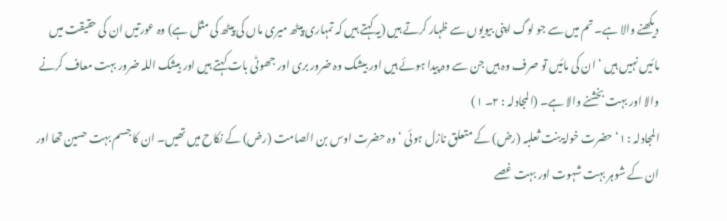دیکھنے والا ہے۔ تم میں سے جو لوگ اپنی بیویوں سے ظہار کرتے ہیں (یہ کہتے ہیں کہ تمہاری پیٹھ میری ماں کی پیٹھ کی مثل ہے) وہ عورتیں ان کی حقیقت میں مائیں نہیں ہیں ‘ ان کی مائیں تو صرف وہ ہیں جن سے وہ پیدا ہوئے ہیں اور بیشک وہ ضرور بری اور جھوٹی بات کہتے ہیں اور بیشک اللہ ضرور بہت معاف کرنے والا اور بہت بخشنے والا ہے۔ (المجادلہ : ٢۔ ١)
المجادلہ : ١‘ حضرت خولۃ بنت ثعلبہ (رض) کے متعلق نازل ہوئی ‘ وہ حضرت اوس بن الصامت (رض) کے نکاح میں تھیں۔ ان کا جسم بہت حسین تھا اور ان کے شوہر بہت شہوت اور بہت غصے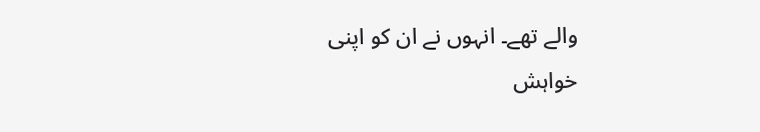والے تھے۔ انہوں نے ان کو اپنی خواہش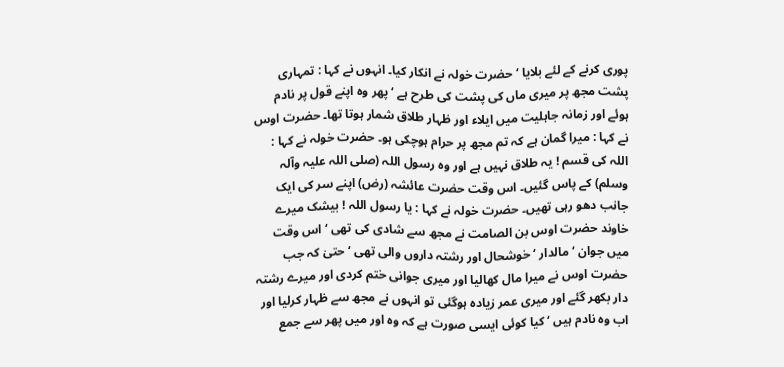پوری کرنے کے لئے بلایا ‘ حضرت خولہ نے انکار کیا۔ انہوں نے کہا : تمہاری پشت مجھ پر میری ماں کی پشت کی طرح ہے ‘ پھر وہ اپنے قول پر نادم ہوئے اور زمانہ جاہلیت میں ایلاء اور ظہار طلاق شمار ہوتا تھا۔ حضرت اوس نے کہا : میرا گمان ہے کہ تم مجھ پر حرام ہوچکی ہو۔ حضرت خولہ نے کہا : اللہ کی قسم ! یہ طلاق نہیں ہے اور وہ رسول اللہ (صلی اللہ علیہ وآلہ وسلم) کے پاس گئیں۔ اس وقت حضرت عائشہ (رض) اپنے سر کی ایک جانب دھو رہی تھیں۔ حضرت خولہ نے کہا : یا رسول اللہ ! بیشک میرے خاوند حضرت اوس بن الصامت نے مجھ سے شادی کی تھی ‘ اس وقت میں جوان ‘ مالدار ‘ خوشحال اور رشتہ داروں والی تھی ‘ حتیٰ کہ جب حضرت اوس نے میرا مال کھالیا اور میری جوانی ختم کردی اور میرے رشتہ دار بکھر گئے اور میری عمر زیادہ ہوگئی تو انہوں نے مجھ سے ظہار کرلیا اور اب وہ نادم ہیں ‘ کیا کوئی ایسی صورت ہے کہ وہ اور میں پھر سے جمع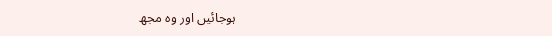ہوجائیں اور وہ مجھ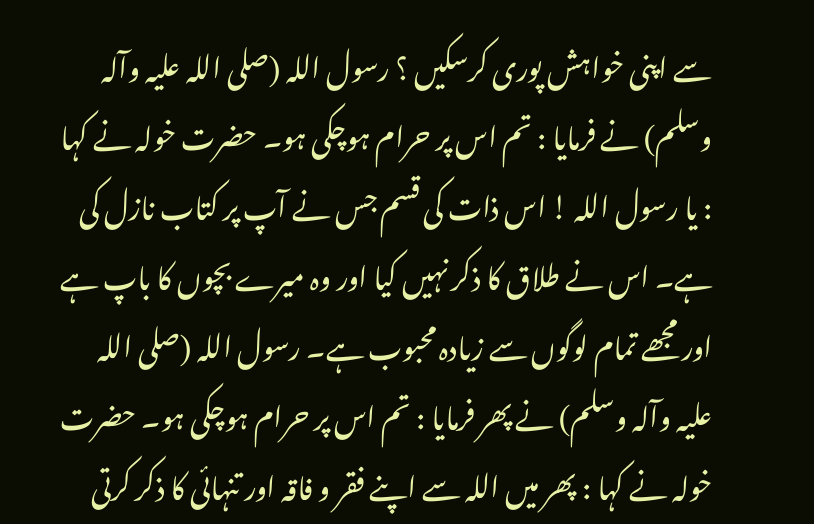سے اپنی خواہش پوری کرسکیں ؟ رسول اللہ (صلی اللہ علیہ وآلہ وسلم) نے فرمایا : تم اس پر حرام ہوچکی ہو۔ حضرت خولہ نے کہا : یا رسول اللہ ! اس ذات کی قسم جس نے آپ پر کتاب نازل کی ہے۔ اس نے طلاق کا ذکر نہیں کیا اور وہ میرے بچوں کا باپ ہے اور مجھے تمام لوگوں سے زیادہ محبوب ہے۔ رسول اللہ (صلی اللہ علیہ وآلہ وسلم) نے پھر فرمایا : تم اس پر حرام ہوچکی ہو۔ حضرت خولہ نے کہا : پھر میں اللہ سے اپنے فقر و فاقہ اور تنہائی کا ذکر کرتی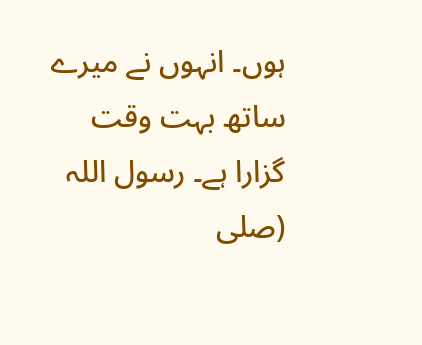ہوں۔ انہوں نے میرے ساتھ بہت وقت گزارا ہے۔ رسول اللہ (صلی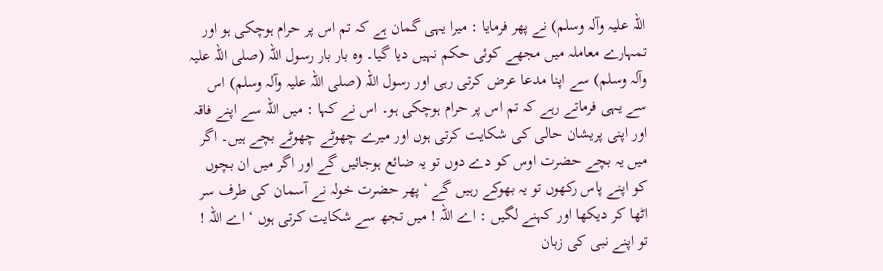اللہ علیہ وآلہ وسلم) نے پھر فرمایا : میرا یہی گمان ہے کہ تم اس پر حرام ہوچکی ہو اور تمہارے معاملہ میں مجھے کوئی حکم نہیں دیا گیا۔ وہ بار بار رسول اللہ (صلی اللہ علیہ وآلہ وسلم) سے اپنا مدعا عرض کرتی رہی اور رسول اللہ (صلی اللہ علیہ وآلہ وسلم) اس سے یہی فرماتے رہے کہ تم اس پر حرام ہوچکی ہو۔ اس نے کہا : میں اللہ سے اپنے فاقہ اور اپنی پریشان حالی کی شکایت کرتی ہوں اور میرے چھوٹے چھوٹے بچے ہیں۔ اگر میں یہ بچے حضرت اوس کو دے دوں تو یہ ضائع ہوجائیں گے اور اگر میں ان بچوں کو اپنے پاس رکھوں تو یہ بھوکے رہیں گے ‘ پھر حضرت خولہ نے آسمان کی طرف سر اٹھا کر دیکھا اور کہنے لگیں : اے اللہ ! میں تجھ سے شکایت کرتی ہوں ‘ اے اللہ ! تو اپنے نبی کی زبان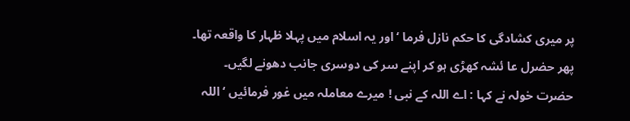پر میری کشادگی کا حکم نازل فرما ‘ اور یہ اسلام میں پہلا ظہار کا واقعہ تھا۔ پھر حضرل عا ئشہ کھڑی ہو کر اپنے سر کی دوسری جانب دھونے لگیں۔ حضرت خولہ نے کہا : اے اللہ کے نبی ! میرے معاملہ میں غور فرمائیں ‘ اللہ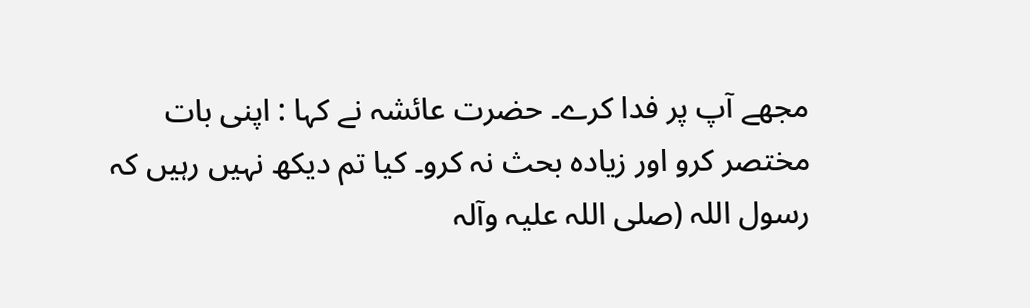مجھے آپ پر فدا کرے۔ حضرت عائشہ نے کہا : اپنی بات مختصر کرو اور زیادہ بحث نہ کرو۔ کیا تم دیکھ نہیں رہیں کہ رسول اللہ (صلی اللہ علیہ وآلہ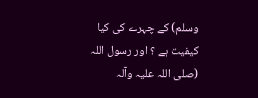وسلم) کے چہرے کی کیا کیفیت ہے ؟ اور رسول اللہ (صلی اللہ علیہ وآلہ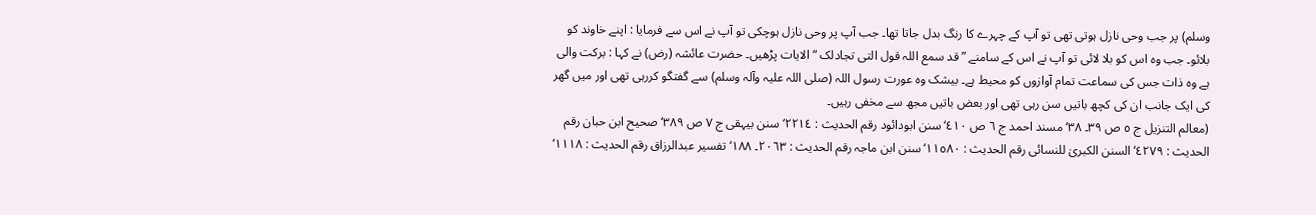وسلم) پر جب وحی نازل ہوتی تھی تو آپ کے چہرے کا رنگ بدل جاتا تھا۔ جب آپ پر وحی نازل ہوچکی تو آپ نے اس سے فرمایا : اپنے خاوند کو بلائو۔ جب وہ اس کو بلا لائی تو آپ نے اس کے سامنے ” قد سمع اللہ قول التی تجادلک “ الایات پڑھیں۔ حضرت عائشہ (رض) نے کہا : برکت والی ہے وہ ذات جس کی سماعت تمام آوازوں کو محیط ہے۔ بیشک وہ عورت رسول اللہ (صلی اللہ علیہ وآلہ وسلم) سے گفتگو کررہی تھی اور میں گھر کی ایک جانب ان کی کچھ باتیں سن رہی تھی اور بعض باتیں مجھ سے مخفی رہیں۔
(معالم التنزیل ج ٥ ص ٣٩۔ ٣٨‘ مسند احمد ج ٦ ص ٤١٠‘ سنن ابودائود رقم الحدیث : ٢٢١٤‘ سنن بیہقی ج ٧ ص ٣٨٩‘ صحیح ابن حبان رقم الحدیث : ٤٢٧٩‘ السنن الکبریٰ للنسائی رقم الحدیث : ١١٥٨٠‘ سنن ابن ماجہ رقم الحدیث : ٢٠٦٣۔ ١٨٨‘ تفسیر عبدالرزاق رقم الحدیث : ١١١٨‘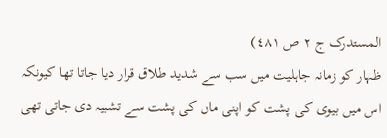المستدرک ج ٢ ص ٤٨١)
ظہار کو زمانہ جاہلیت میں سب سے شدید طلاق قرار دیا جاتا تھا کیونکہ اس میں بیوی کی پشت کو اپنی ماں کی پشت سے تشبیہ دی جاتی تھی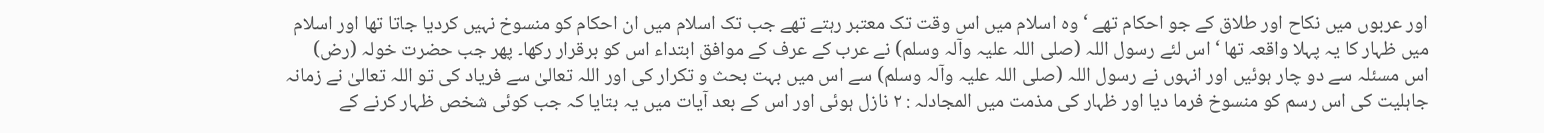اور عربوں میں نکاح اور طلاق کے جو احکام تھے ‘ وہ اسلام میں اس وقت تک معتبر رہتے تھے جب تک اسلام میں ان احکام کو منسوخ نہیں کردیا جاتا تھا اور اسلام میں ظہار کا یہ پہلا واقعہ تھا ‘ اس لئے رسول اللہ (صلی اللہ علیہ وآلہ وسلم) نے عرب کے عرف کے موافق ابتداء اس کو برقرار رکھا۔ پھر جب حضرت خولہ (رض) اس مسئلہ سے دو چار ہوئیں اور انہوں نے رسول اللہ (صلی اللہ علیہ وآلہ وسلم) سے اس میں بہت بحث و تکرار کی اور اللہ تعالیٰ سے فریاد کی تو اللہ تعالیٰ نے زمانہ جاہلیت کی اس رسم کو منسوخ فرما دیا اور ظہار کی مذمت میں المجادلہ : ٢ نازل ہوئی اور اس کے بعد آیات میں یہ بتایا کہ جب کوئی شخص ظہار کرنے کے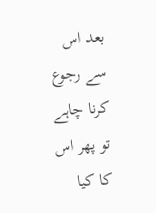بعد اس سے رجوع کرنا چاہے تو پھر اس کا کیا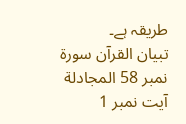طریقہ ہے۔
تبیان القرآن سورۃ نمبر 58 المجادلة آیت نمبر 1